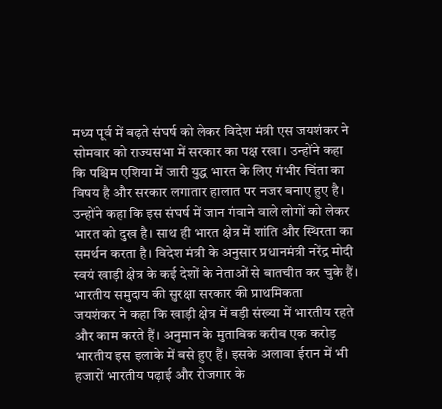मध्य पूर्व में बढ़ते संघर्ष को लेकर विदेश मंत्री एस जयशंकर ने सोमवार को राज्यसभा में सरकार का पक्ष रखा। उन्होंने कहा कि पश्चिम एशिया में जारी युद्ध भारत के लिए गंभीर चिंता का विषय है और सरकार लगातार हालात पर नजर बनाए हुए है।
उन्होंने कहा कि इस संघर्ष में जान गंवाने वाले लोगों को लेकर भारत को दुख है। साथ ही भारत क्षेत्र में शांति और स्थिरता का समर्थन करता है। विदेश मंत्री के अनुसार प्रधानमंत्री नरेंद्र मोदी स्वयं खाड़ी क्षेत्र के कई देशों के नेताओं से बातचीत कर चुके हैं।
भारतीय समुदाय की सुरक्षा सरकार की प्राथमिकता
जयशंकर ने कहा कि खाड़ी क्षेत्र में बड़ी संख्या में भारतीय रहते और काम करते हैं। अनुमान के मुताबिक करीब एक करोड़ भारतीय इस इलाके में बसे हुए हैं। इसके अलावा ईरान में भी हजारों भारतीय पढ़ाई और रोजगार के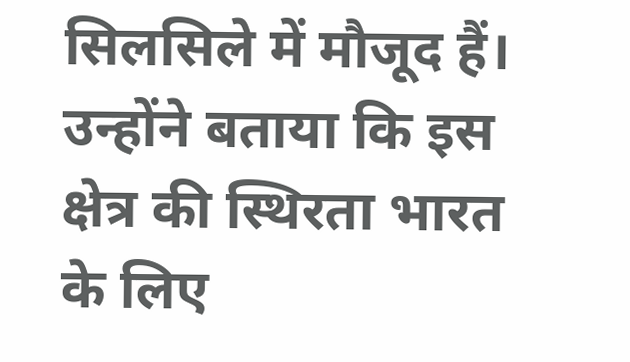सिलसिले में मौजूद हैं।
उन्होंने बताया कि इस क्षेत्र की स्थिरता भारत के लिए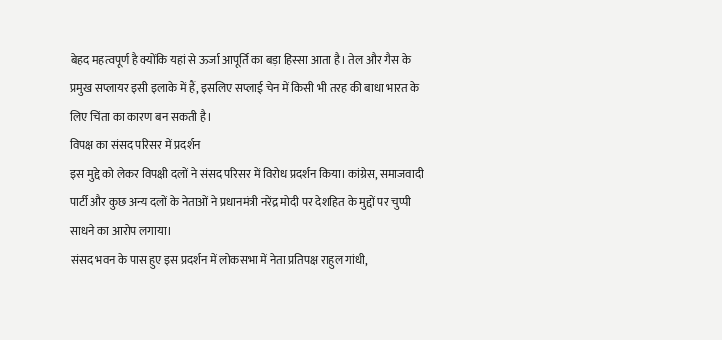बेहद महत्वपूर्ण है क्योंकि यहां से ऊर्जा आपूर्ति का बड़ा हिस्सा आता है। तेल और गैस के प्रमुख सप्लायर इसी इलाके में हैं, इसलिए सप्लाई चेन में किसी भी तरह की बाधा भारत के लिए चिंता का कारण बन सकती है।
विपक्ष का संसद परिसर में प्रदर्शन
इस मुद्दे को लेकर विपक्षी दलों ने संसद परिसर में विरोध प्रदर्शन किया। कांग्रेस, समाजवादी पार्टी और कुछ अन्य दलों के नेताओं ने प्रधानमंत्री नरेंद्र मोदी पर देशहित के मुद्दों पर चुप्पी साधने का आरोप लगाया।
संसद भवन के पास हुए इस प्रदर्शन में लोकसभा में नेता प्रतिपक्ष राहुल गांधी,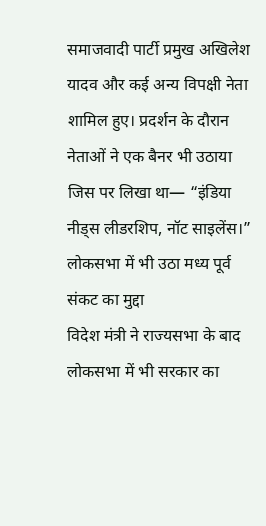समाजवादी पार्टी प्रमुख अखिलेश यादव और कई अन्य विपक्षी नेता शामिल हुए। प्रदर्शन के दौरान नेताओं ने एक बैनर भी उठाया जिस पर लिखा था— “इंडिया नीड्स लीडरशिप, नॉट साइलेंस।”
लोकसभा में भी उठा मध्य पूर्व संकट का मुद्दा
विदेश मंत्री ने राज्यसभा के बाद लोकसभा में भी सरकार का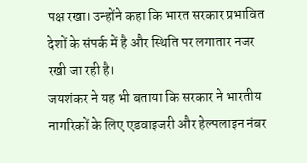पक्ष रखा। उन्होंने कहा कि भारत सरकार प्रभावित देशों के संपर्क में है और स्थिति पर लगातार नजर रखी जा रही है।
जयशंकर ने यह भी बताया कि सरकार ने भारतीय नागरिकों के लिए एडवाइजरी और हेल्पलाइन नंबर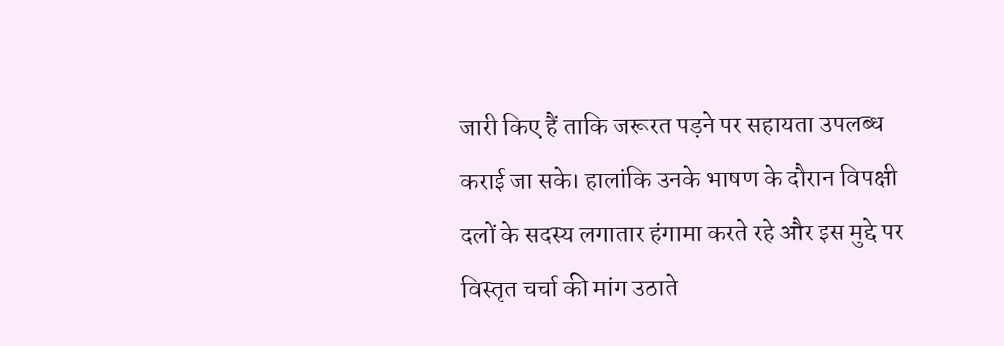जारी किए हैं ताकि जरूरत पड़ने पर सहायता उपलब्ध कराई जा सके। हालांकि उनके भाषण के दौरान विपक्षी दलों के सदस्य लगातार हंगामा करते रहे और इस मुद्दे पर विस्तृत चर्चा की मांग उठाते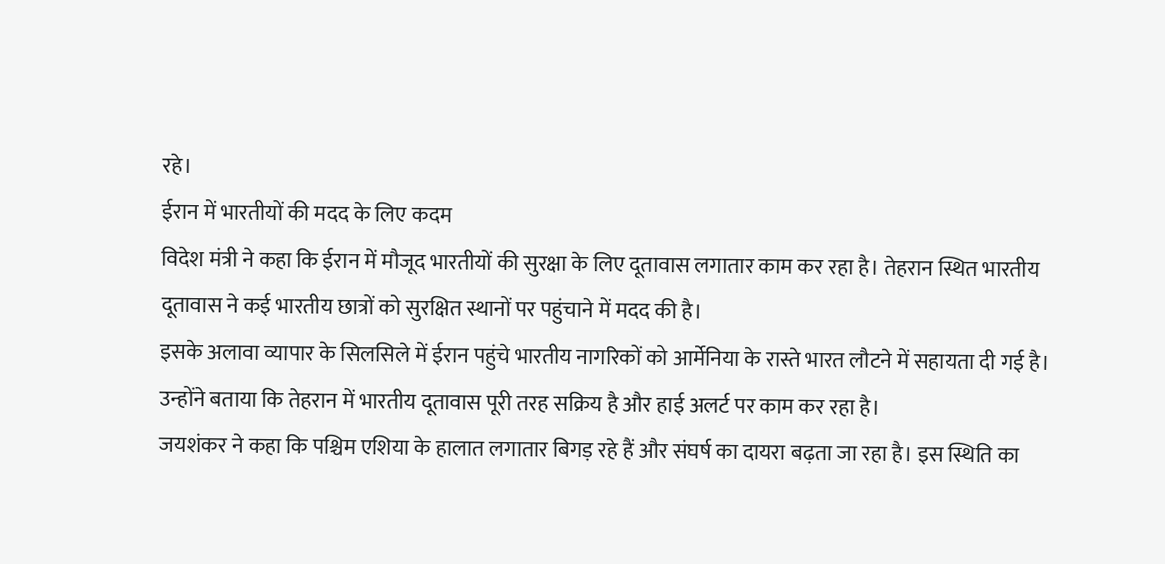रहे।
ईरान में भारतीयों की मदद के लिए कदम
विदेश मंत्री ने कहा कि ईरान में मौजूद भारतीयों की सुरक्षा के लिए दूतावास लगातार काम कर रहा है। तेहरान स्थित भारतीय दूतावास ने कई भारतीय छात्रों को सुरक्षित स्थानों पर पहुंचाने में मदद की है।
इसके अलावा व्यापार के सिलसिले में ईरान पहुंचे भारतीय नागरिकों को आर्मेनिया के रास्ते भारत लौटने में सहायता दी गई है। उन्होंने बताया कि तेहरान में भारतीय दूतावास पूरी तरह सक्रिय है और हाई अलर्ट पर काम कर रहा है।
जयशंकर ने कहा कि पश्चिम एशिया के हालात लगातार बिगड़ रहे हैं और संघर्ष का दायरा बढ़ता जा रहा है। इस स्थिति का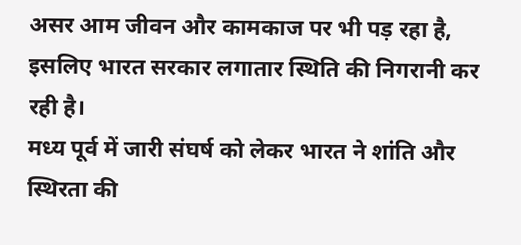असर आम जीवन और कामकाज पर भी पड़ रहा है, इसलिए भारत सरकार लगातार स्थिति की निगरानी कर रही है।
मध्य पूर्व में जारी संघर्ष को लेकर भारत ने शांति और स्थिरता की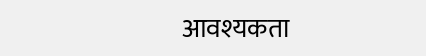आवश्यकता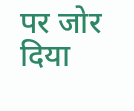पर जोर दिया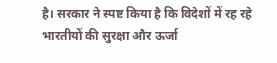है। सरकार ने स्पष्ट किया है कि विदेशों में रह रहे भारतीयों की सुरक्षा और ऊर्जा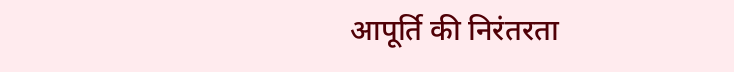आपूर्ति की निरंतरता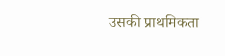उसकी प्राथमिकता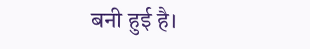बनी हुई है।